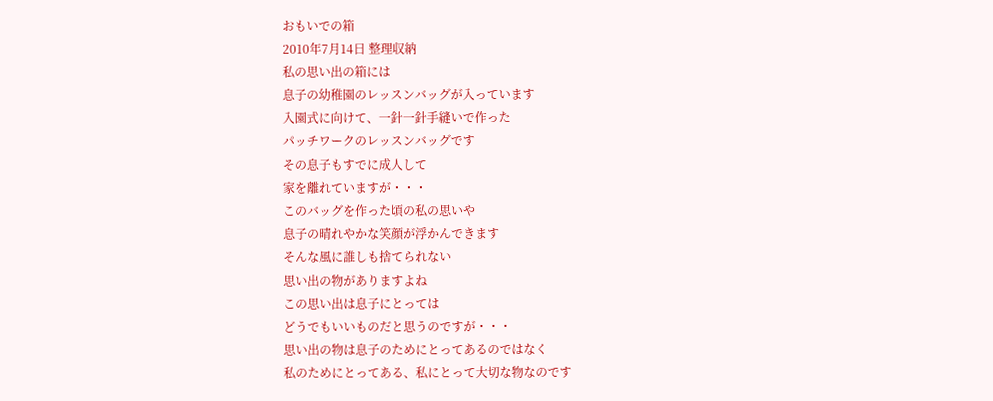おもいでの箱
2010年7月14日 整理収納
私の思い出の箱には
息子の幼稚園のレッスンバッグが入っています
入園式に向けて、一針一針手縫いで作った
パッチワークのレッスンバッグです
その息子もすでに成人して
家を離れていますが・・・
このバッグを作った頃の私の思いや
息子の晴れやかな笑顔が浮かんできます
そんな風に誰しも捨てられない
思い出の物がありますよね
この思い出は息子にとっては
どうでもいいものだと思うのですが・・・
思い出の物は息子のためにとってあるのではなく
私のためにとってある、私にとって大切な物なのです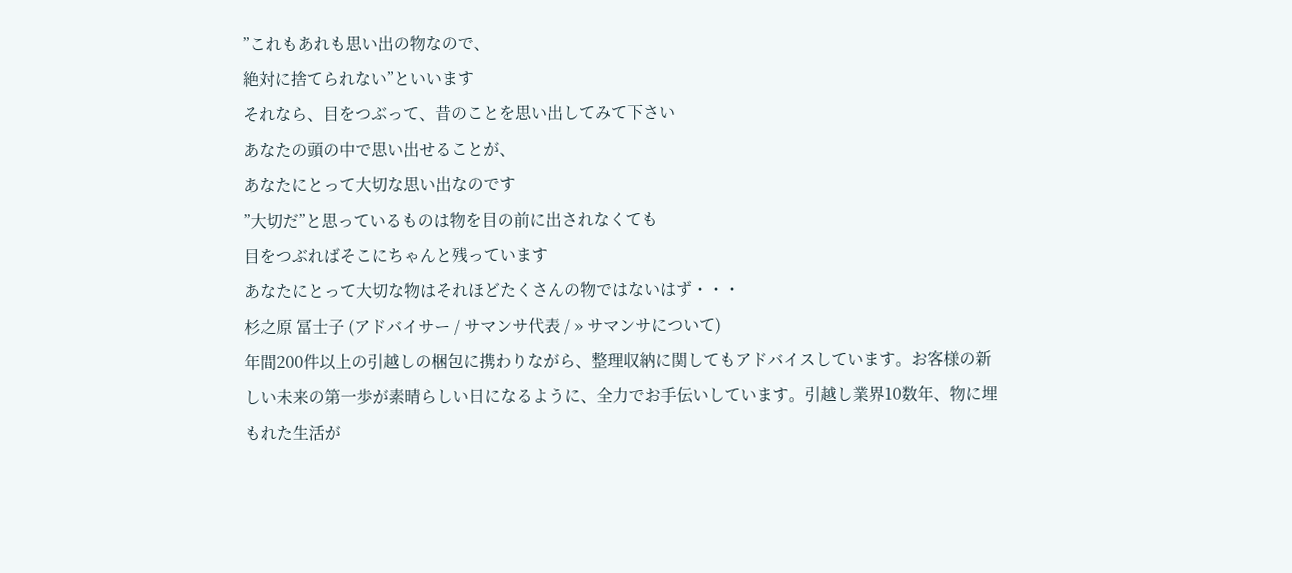”これもあれも思い出の物なので、
絶対に捨てられない”といいます
それなら、目をつぶって、昔のことを思い出してみて下さい
あなたの頭の中で思い出せることが、
あなたにとって大切な思い出なのです
”大切だ”と思っているものは物を目の前に出されなくても
目をつぶればそこにちゃんと残っています
あなたにとって大切な物はそれほどたくさんの物ではないはず・・・
杉之原 冨士子 (アドバイサー / サマンサ代表 / » サマンサについて)
年間200件以上の引越しの梱包に携わりながら、整理収納に関してもアドバイスしています。お客様の新しい未来の第一歩が素晴らしい日になるように、全力でお手伝いしています。引越し業界10数年、物に埋もれた生活が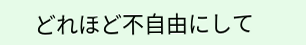どれほど不自由にして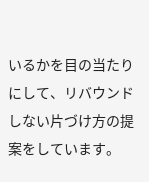いるかを目の当たりにして、リバウンドしない片づけ方の提案をしています。